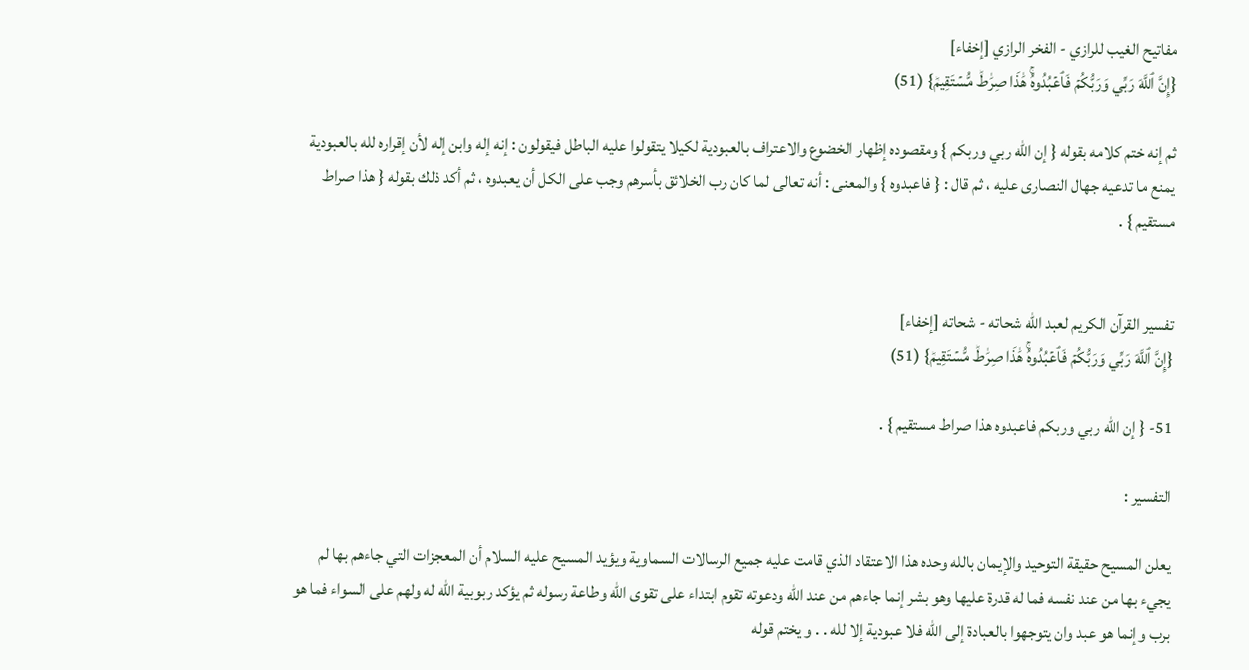مفاتيح الغيب للرازي - الفخر الرازي [إخفاء]
{إِنَّ ٱللَّهَ رَبِّي وَرَبُّكُمۡ فَٱعۡبُدُوهُۚ هَٰذَا صِرَٰطٞ مُّسۡتَقِيمٞ} (51)

ثم إنه ختم كلامه بقوله { إن الله ربي وربكم } ومقصوده إظهار الخضوع والاعتراف بالعبودية لكيلا يتقولوا عليه الباطل فيقولون : إنه إله وابن إله لأن إقراره لله بالعبودية يمنع ما تدعيه جهال النصارى عليه ، ثم قال : { فاعبدوه } والمعنى : أنه تعالى لما كان رب الخلائق بأسرهم وجب على الكل أن يعبدوه ، ثم أكد ذلك بقوله { هذا صراط مستقيم } .


تفسير القرآن الكريم لعبد الله شحاته - شحاته [إخفاء]
{إِنَّ ٱللَّهَ رَبِّي وَرَبُّكُمۡ فَٱعۡبُدُوهُۚ هَٰذَا صِرَٰطٞ مُّسۡتَقِيمٞ} (51)

51- { إن الله ربي وربكم فاعبدوه هذا صراط مستقيم } .

التفسير :

يعلن المسيح حقيقة التوحيد والإيمان بالله وحده هذا الاعتقاد الذي قامت عليه جميع الرسالات السماوية ويؤيد المسيح عليه السلام أن المعجزات التي جاءهم بها لم يجيء بها من عند نفسه فما له قدرة عليها وهو بشر إنما جاءهم من عند الله ودعوته تقوم ابتداء على تقوى الله وطاعة رسوله ثم يؤكد ربوبية الله له ولهم على السواء فما هو برب وإنما هو عبد وان يتوجهوا بالعبادة إلى الله فلا عبودية إلا لله . . و يختم قوله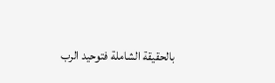بالحقيقة الشاملة فتوحيد الرب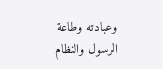وعبادته وطاعة الرسول والنظام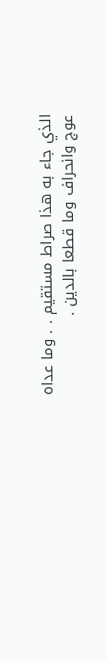الذي جاء به هذا صراط مستقيم . . وما عداه عوج وانحراف وما قطعا بالدين .